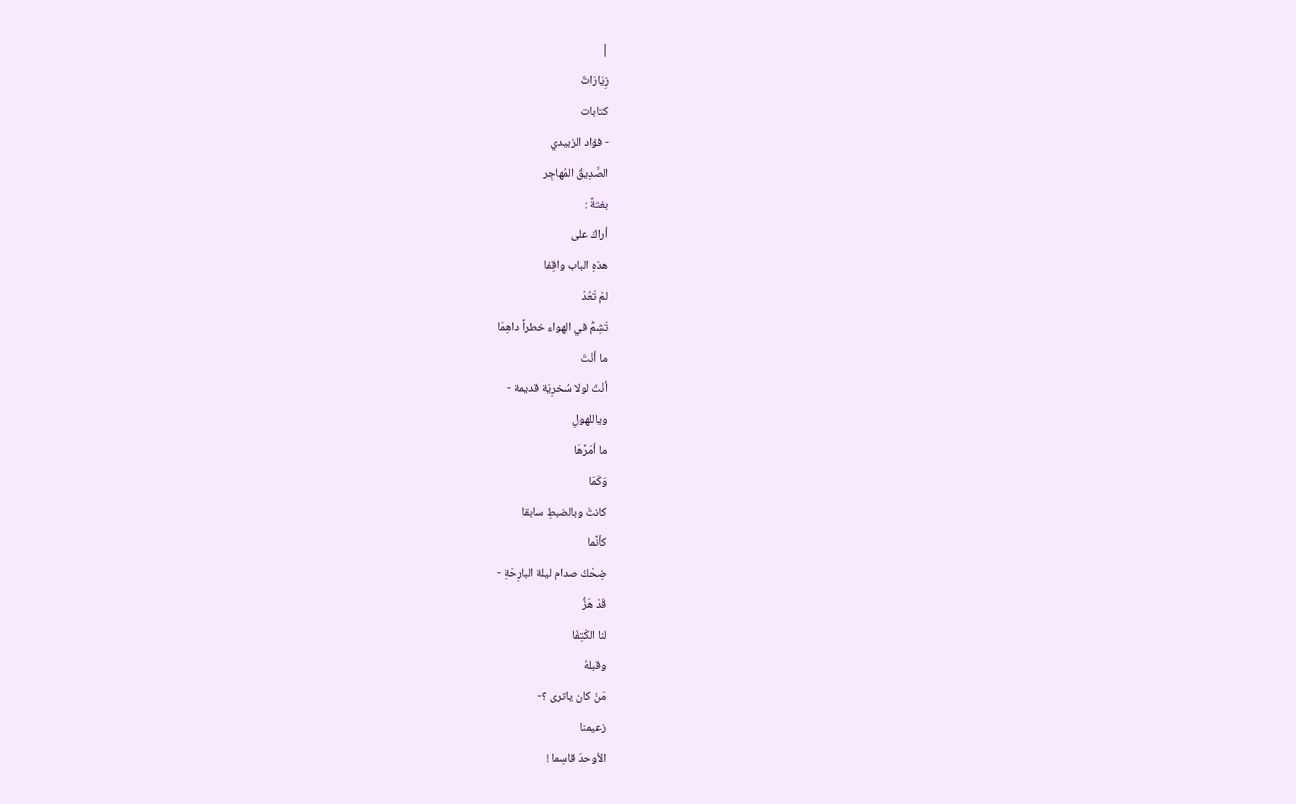|
زِيَارَاتٌ
كتابات
- فؤاد الزبيدي
الصَّدِيقُ المُهاجِر
بغتةً :
أراكَ على
هذهِ الباب واقِفا
لمْ تَعُدْ
تَشِمُّ في الهواء خطراً داهِمَا
ما أنْتَ
أنْتَ لولا سُخرِيَة قديمة -
وياللهولِ
ما أمَرًهَا
وَكَمَا
كانتْ وبالضبطِ سابقا
كأنًما
ضِحْكُ صدام ليلة البارِحَةِ -
قَدْ هَزُّ
لنا الكَتِفَا
وقبلهُ
مَنْ كان ياترى ؟-
زعيمنا
الأوحدَ قاسِما !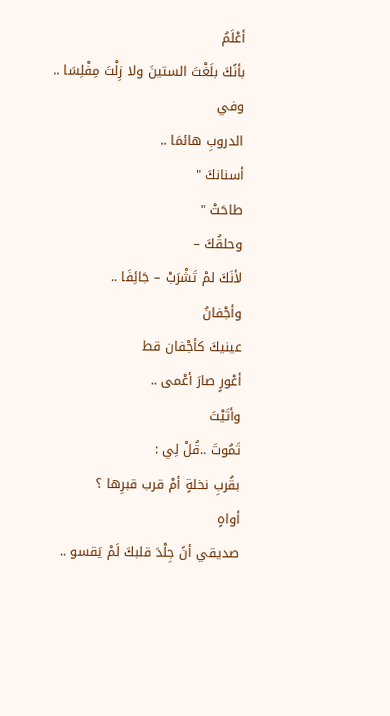أعْلَمُ
بأنًكَ بلَغْتَ الستينَ ولا زِلْتَ مِفْلِسَا ..
وفي
الدروبِ هائمَا ..
أسنانكَ "
طاحَتْ "
وحلقُكَ –
لأنَكَ لمْ تَشْرَبْ – جَائِفَا ..
وأجْفانُ
عينيكَ كأجْفان قط
أعْورٍ صارَ أعْمى ..
وأتَيْتَ
تَمُوتَ ..قُلْ لِي :
بقُربِ نخلةٍ أمْ قرب قبرِها ؟
أواهٍ
صديقي أنً جِلْدَ قلبكَ لَمْ يَقسو ..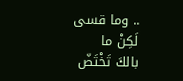.. وما قسى
لَكِنْ ما
بالكَ تَخْتَضّ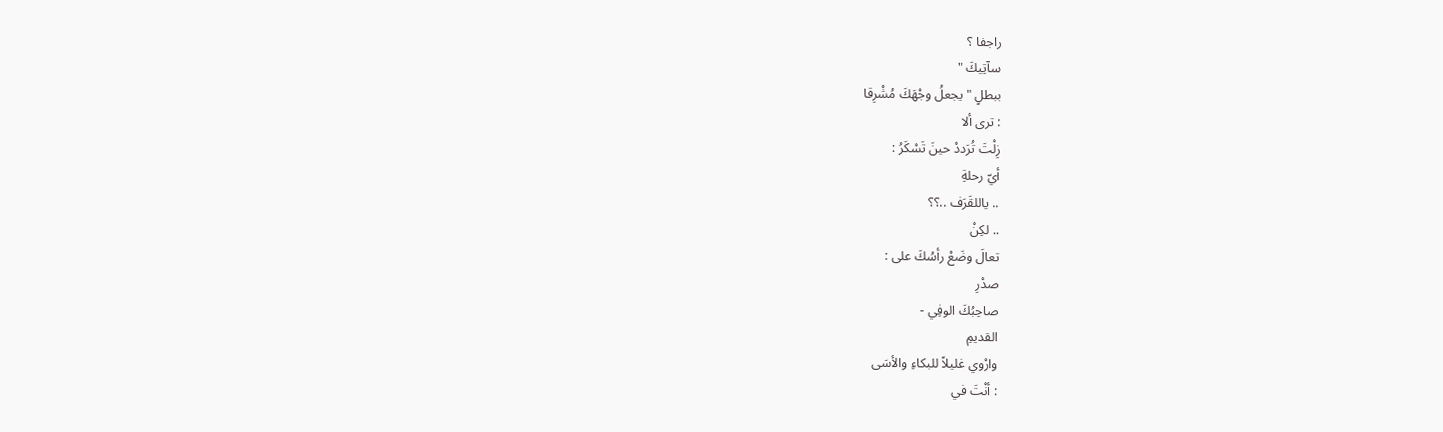راجفا ؟
سآتِيكَ "
ببطلٍ " يجعلُ وجْهَكَ مُشْرِقا
: ترى ألا
زِلْتَ تُرَددْ حينَ تَسْكَرُ :
أيّ رحلةِ
.. ياللقَرَف ..؟؟
.. لكِنْ
تعالَ وضَعْ رأسُكَ على :
صدْرِ
صاحِبُكَ الوفِي -
القديمِ
وارْوي غليلاً للبكاءِ والأسَى
: أنْتَ في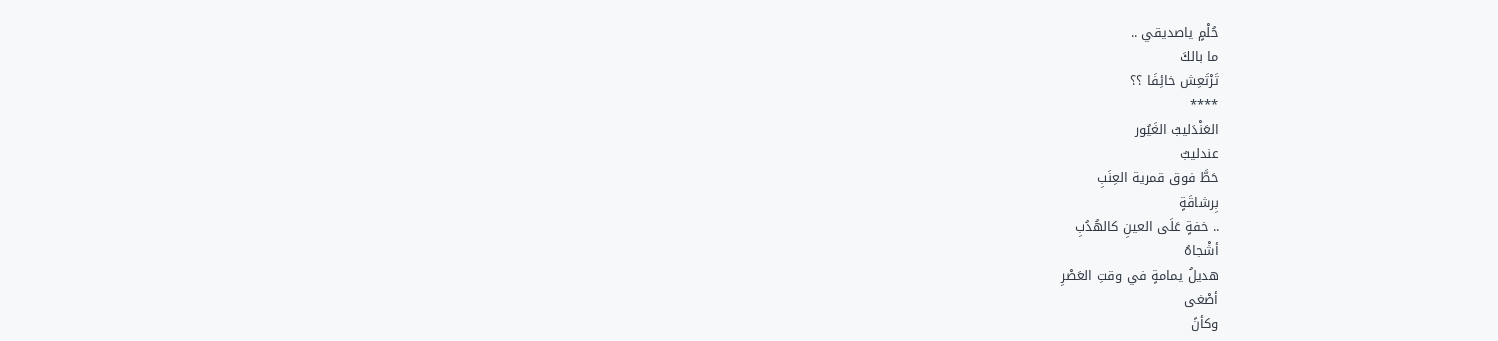حُلْمٍ ياصديقي ..
ما بالكَ
تَرْتَعِش خائِفَا ؟؟
****
العَنْدَليبُ الغَيُور
عندليبٌ
حَطَّ فوق قمرية العِنَبِ
بِرشاقَةٍ
.. خفةٍ عَلَى العينِ كالهُدُبِ
أشْجاهُ
هديلُ يمامةٍ في وقتِ العَصْرِ
أصْغى
وكأنً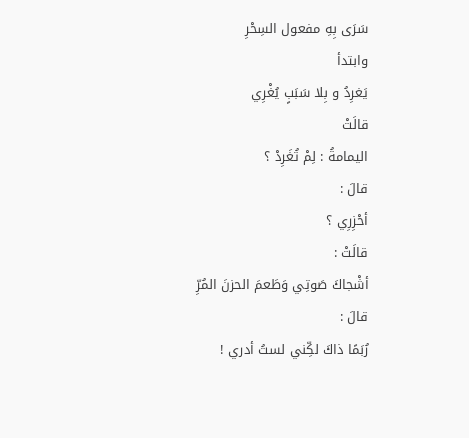سَرَى بِهِ مفعول السِحْرِ
وابتدأ
يَغرِدُ و بِلا سَبَبٍ يُغْرِي
قالَتْ
اليمامةُ : لِمْ تُغَرِدْ ؟
قالَ :
أحْزِرِي ؟
قالَتْ :
أشْجاكَ صَوتِي وَطَعمَ الحزنَ المُرِّ
قالَ :
رُبَمًا ذاكَ لكِّني لستُ أدري !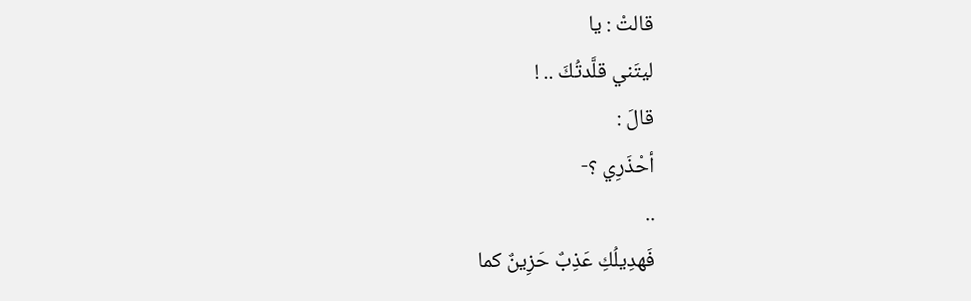قالتْ : يا
ليتَني قلَّدتُكَ .. !
قالَ :
أحْذَرِي ؟-
..
فَهدِيلُكِ عَذِبٌ حَزِينٌ كما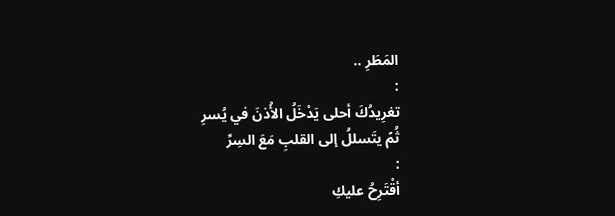المَطَرِ ..
:
تغرِيدُكَ أحلى يَدْخَلُ الأُذنَ في يُسرِ
ثُمً يتَسللُ إلى القلبِ مَعَ السِرِّ
:
أقْتَرِحُ عليكِ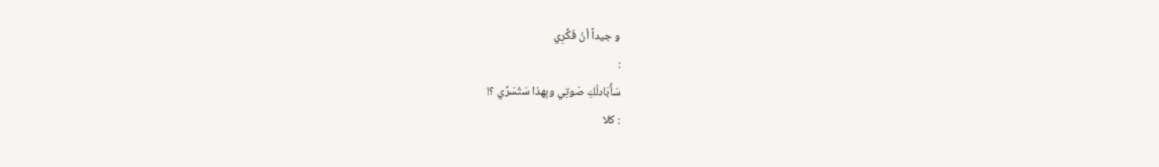و جيداً أنْ فَكِّرِي
:
سَأُبَادلُكِ صَوتِي وبِهذا سَتُسَرِّي ؟!
: كلا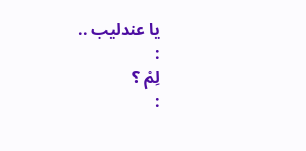يا عندليب ..
:
لِمْ ؟
: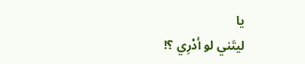يا
ليتَني لو أدْرِي ؟!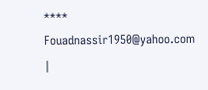****
Fouadnassir1950@yahoo.com
|